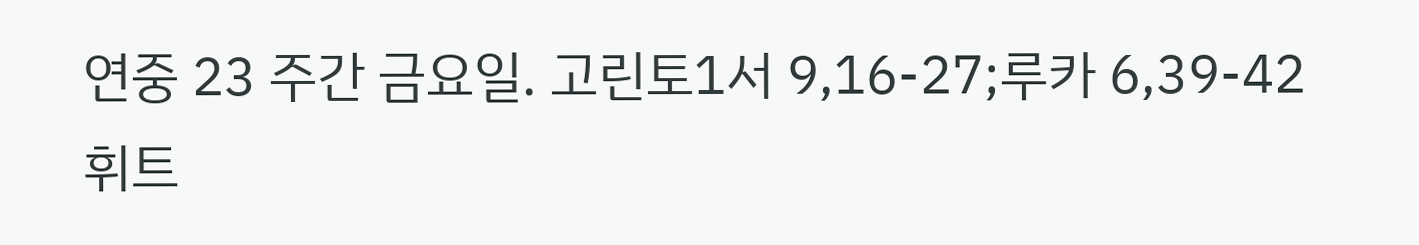연중 23 주간 금요일. 고린토1서 9,16-27;루카 6,39-42
휘트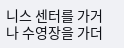니스 센터를 가거나 수영장을 가더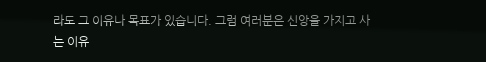라도 그 이유나 목표가 있습니다. 그럼 여러분은 신앙을 가지고 사는 이유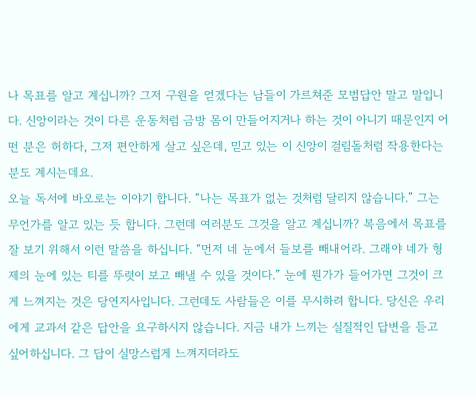나 목표를 알고 계십니까? 그저 구원을 얻겠다는 남들이 가르쳐준 모범답안 말고 말입니다. 신앙이라는 것이 다른 운동처럼 금방 몸이 만들어지거나 하는 것이 아니기 때문인지 어떤 분은 허하다, 그저 편안하게 살고 싶은데, 믿고 있는 이 신앙이 걸림돌처럼 작용한다는 분도 계시는데요.
오늘 독서에 바오로는 이야기 합니다. “나는 목표가 없는 것처럼 달리지 않습니다.” 그는 무언가를 알고 있는 듯 합니다. 그런데 여러분도 그것을 알고 계십니까? 복음에서 목표를 잘 보기 위해서 이런 말씀을 하십니다. “먼저 네 눈에서 들보를 빼내어라. 그래야 네가 형제의 눈에 있는 티를 뚜렷이 보고 빼낼 수 있을 것이다.” 눈에 뭔가가 들어가면 그것이 크게 느껴지는 것은 당연지사입니다. 그런데도 사람들은 이를 무시하려 합니다. 당신은 우리에게 교과서 같은 답안을 요구하시지 않습니다. 지금 내가 느끼는 실질적인 답변을 듣고 싶어하십니다. 그 답이 실망스럽게 느껴지더라도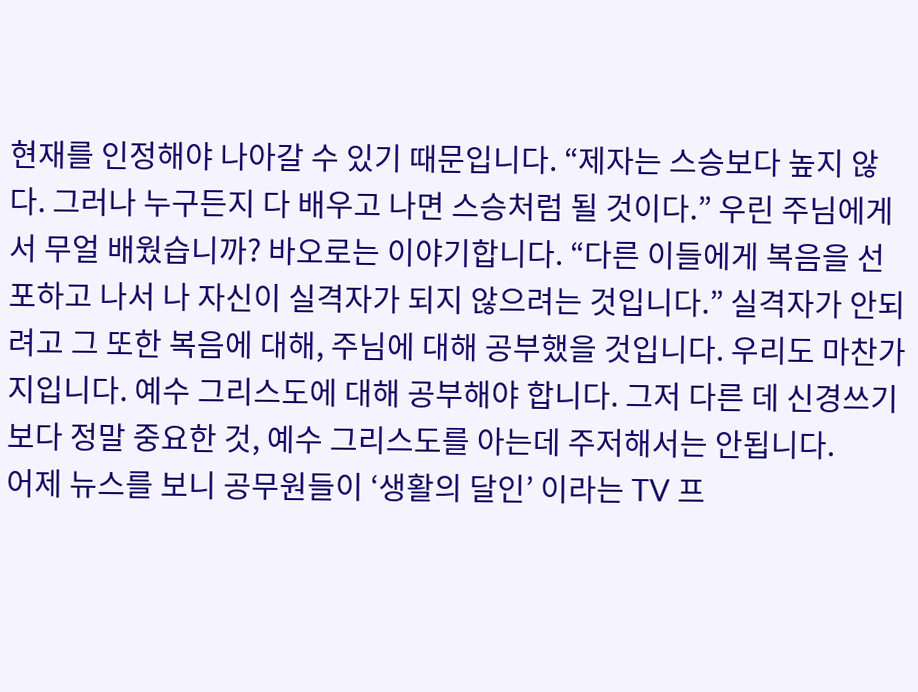현재를 인정해야 나아갈 수 있기 때문입니다. “제자는 스승보다 높지 않다. 그러나 누구든지 다 배우고 나면 스승처럼 될 것이다.” 우린 주님에게서 무얼 배웠습니까? 바오로는 이야기합니다. “다른 이들에게 복음을 선포하고 나서 나 자신이 실격자가 되지 않으려는 것입니다.” 실격자가 안되려고 그 또한 복음에 대해, 주님에 대해 공부했을 것입니다. 우리도 마찬가지입니다. 예수 그리스도에 대해 공부해야 합니다. 그저 다른 데 신경쓰기보다 정말 중요한 것, 예수 그리스도를 아는데 주저해서는 안됩니다.
어제 뉴스를 보니 공무원들이 ‘생활의 달인’ 이라는 TV 프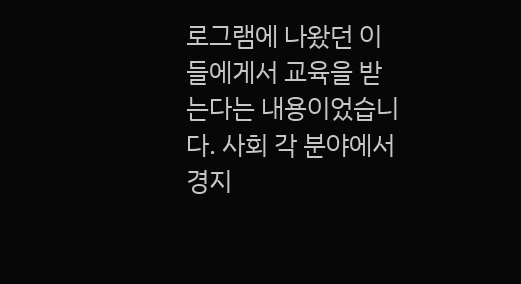로그램에 나왔던 이들에게서 교육을 받는다는 내용이었습니다. 사회 각 분야에서 경지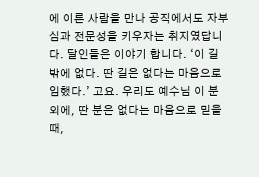에 이른 사람을 만나 공직에서도 자부심과 전문성을 키우자는 취지였답니다. 달인들은 이야기 합니다. ‘이 길 밖에 없다. 딴 길은 없다는 마음으로 임했다.’ 고요. 우리도 예수님 이 분외에, 딴 분은 없다는 마음으로 믿을 때,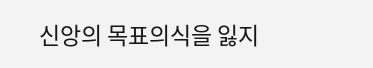신앙의 목표의식을 잃지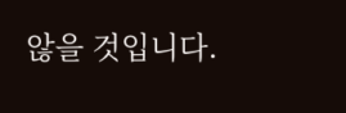않을 것입니다.